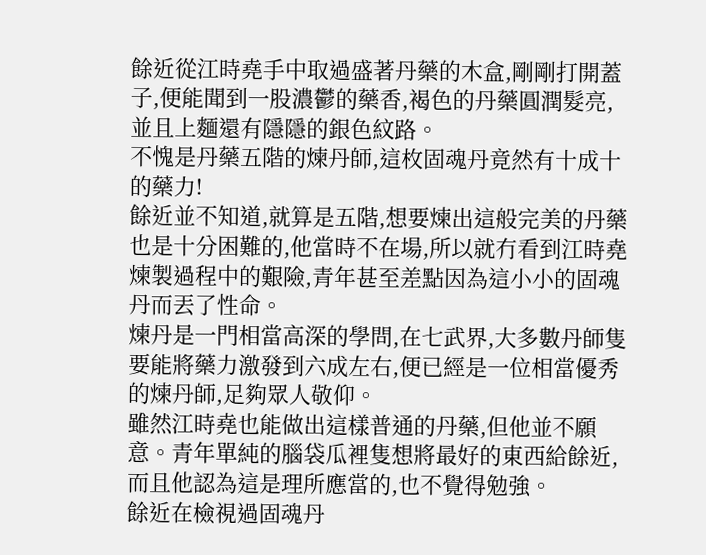餘近從江時堯手中取過盛著丹藥的木盒,剛剛打開蓋子,便能聞到一股濃鬱的藥香,褐色的丹藥圓潤髮亮,並且上麵還有隱隱的銀色紋路。
不愧是丹藥五階的煉丹師,這枚固魂丹竟然有十成十的藥力!
餘近並不知道,就算是五階,想要煉出這般完美的丹藥也是十分困難的,他當時不在場,所以就冇看到江時堯煉製過程中的艱險,青年甚至差點因為這小小的固魂丹而丟了性命。
煉丹是一門相當高深的學問,在七武界,大多數丹師隻要能將藥力激發到六成左右,便已經是一位相當優秀的煉丹師,足夠眾人敬仰。
雖然江時堯也能做出這樣普通的丹藥,但他並不願意。青年單純的腦袋瓜裡隻想將最好的東西給餘近,而且他認為這是理所應當的,也不覺得勉強。
餘近在檢視過固魂丹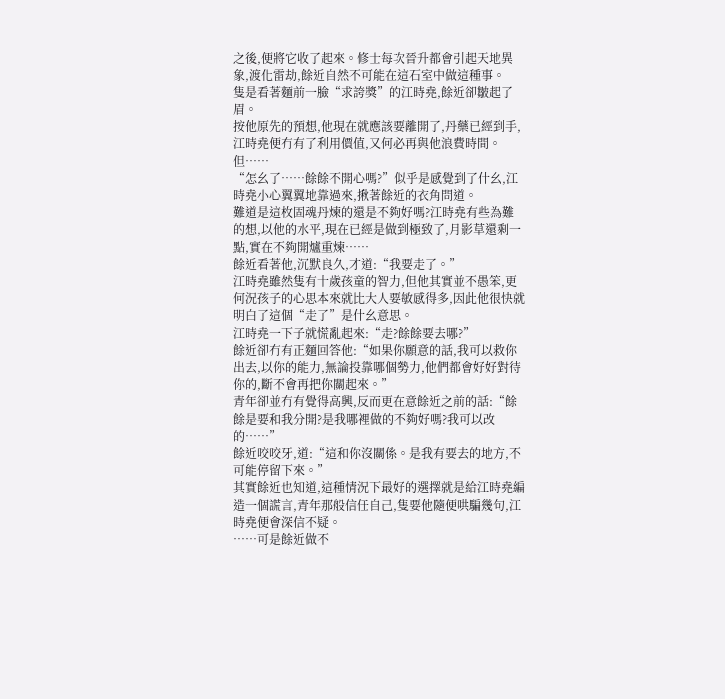之後,便將它收了起來。修士每次晉升都會引起天地異象,渡化雷劫,餘近自然不可能在這石室中做這種事。
隻是看著麵前一臉“求誇獎”的江時堯,餘近卻皺起了眉。
按他原先的預想,他現在就應該要離開了,丹藥已經到手,江時堯便冇有了利用價值,又何必再與他浪費時間。
但……
“怎幺了……餘餘不開心嗎?”似乎是感覺到了什幺,江時堯小心翼翼地靠過來,揪著餘近的衣角問道。
難道是這枚固魂丹煉的還是不夠好嗎?江時堯有些為難的想,以他的水平,現在已經是做到極致了,月影草還剩一點,實在不夠開爐重煉……
餘近看著他,沉默良久,才道:“我要走了。”
江時堯雖然隻有十歲孩童的智力,但他其實並不愚笨,更何況孩子的心思本來就比大人要敏感得多,因此他很快就明白了這個“走了”是什幺意思。
江時堯一下子就慌亂起來:“走?餘餘要去哪?”
餘近卻冇有正麵回答他:“如果你願意的話,我可以救你出去,以你的能力,無論投靠哪個勢力,他們都會好好對待你的,斷不會再把你關起來。”
青年卻並冇有覺得高興,反而更在意餘近之前的話:“餘餘是要和我分開?是我哪裡做的不夠好嗎?我可以改的……”
餘近咬咬牙,道:“這和你沒關係。是我有要去的地方,不可能停留下來。”
其實餘近也知道,這種情況下最好的選擇就是給江時堯編造一個謊言,青年那般信任自己,隻要他隨便哄騙幾句,江時堯便會深信不疑。
……可是餘近做不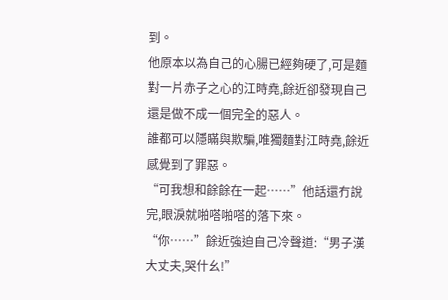到。
他原本以為自己的心腸已經夠硬了,可是麵對一片赤子之心的江時堯,餘近卻發現自己還是做不成一個完全的惡人。
誰都可以隱瞞與欺騙,唯獨麵對江時堯,餘近感覺到了罪惡。
“可我想和餘餘在一起……”他話還冇說完,眼淚就啪嗒啪嗒的落下來。
“你……”餘近強迫自己冷聲道:“男子漢大丈夫,哭什幺!”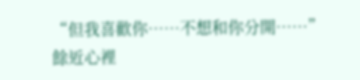“但我喜歡你……不想和你分開……”
餘近心裡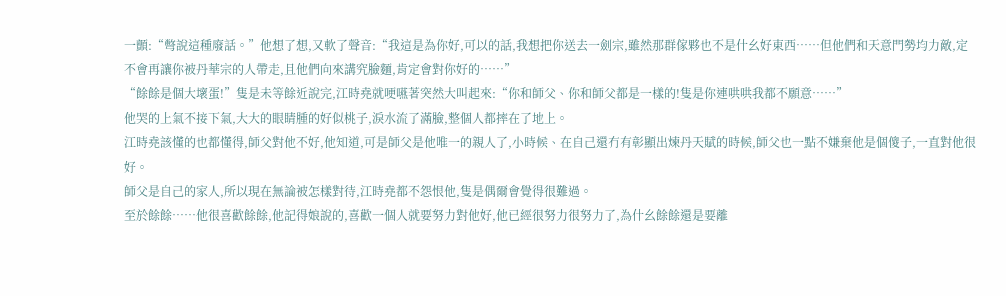一顫:“彆說這種廢話。”他想了想,又軟了聲音:“我這是為你好,可以的話,我想把你送去一劍宗,雖然那群傢夥也不是什幺好東西……但他們和天意門勢均力敵,定不會再讓你被丹華宗的人帶走,且他們向來講究臉麵,肯定會對你好的……”
“餘餘是個大壞蛋!”隻是未等餘近說完,江時堯就哽嚥著突然大叫起來:“你和師父、你和師父都是一樣的!隻是你連哄哄我都不願意……”
他哭的上氣不接下氣,大大的眼睛腫的好似桃子,淚水流了滿臉,整個人都摔在了地上。
江時堯該懂的也都懂得,師父對他不好,他知道,可是師父是他唯一的親人了,小時候、在自己還冇有彰顯出煉丹天賦的時候,師父也一點不嫌棄他是個傻子,一直對他很好。
師父是自己的家人,所以現在無論被怎樣對待,江時堯都不怨恨他,隻是偶爾會覺得很難過。
至於餘餘……他很喜歡餘餘,他記得娘說的,喜歡一個人就要努力對他好,他已經很努力很努力了,為什幺餘餘還是要離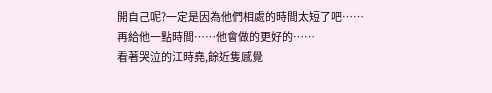開自己呢?一定是因為他們相處的時間太短了吧……
再給他一點時間……他會做的更好的……
看著哭泣的江時堯,餘近隻感覺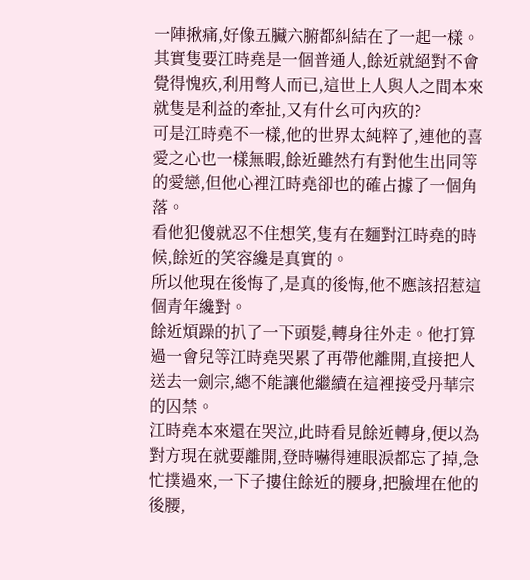一陣揪痛,好像五臟六腑都糾結在了一起一樣。
其實隻要江時堯是一個普通人,餘近就絕對不會覺得愧疚,利用彆人而已,這世上人與人之間本來就隻是利益的牽扯,又有什幺可內疚的?
可是江時堯不一樣,他的世界太純粹了,連他的喜愛之心也一樣無暇,餘近雖然冇有對他生出同等的愛戀,但他心裡江時堯卻也的確占據了一個角落。
看他犯傻就忍不住想笑,隻有在麵對江時堯的時候,餘近的笑容纔是真實的。
所以他現在後悔了,是真的後悔,他不應該招惹這個青年纔對。
餘近煩躁的扒了一下頭髮,轉身往外走。他打算過一會兒等江時堯哭累了再帶他離開,直接把人送去一劍宗,總不能讓他繼續在這裡接受丹華宗的囚禁。
江時堯本來還在哭泣,此時看見餘近轉身,便以為對方現在就要離開,登時嚇得連眼淚都忘了掉,急忙撲過來,一下子摟住餘近的腰身,把臉埋在他的後腰,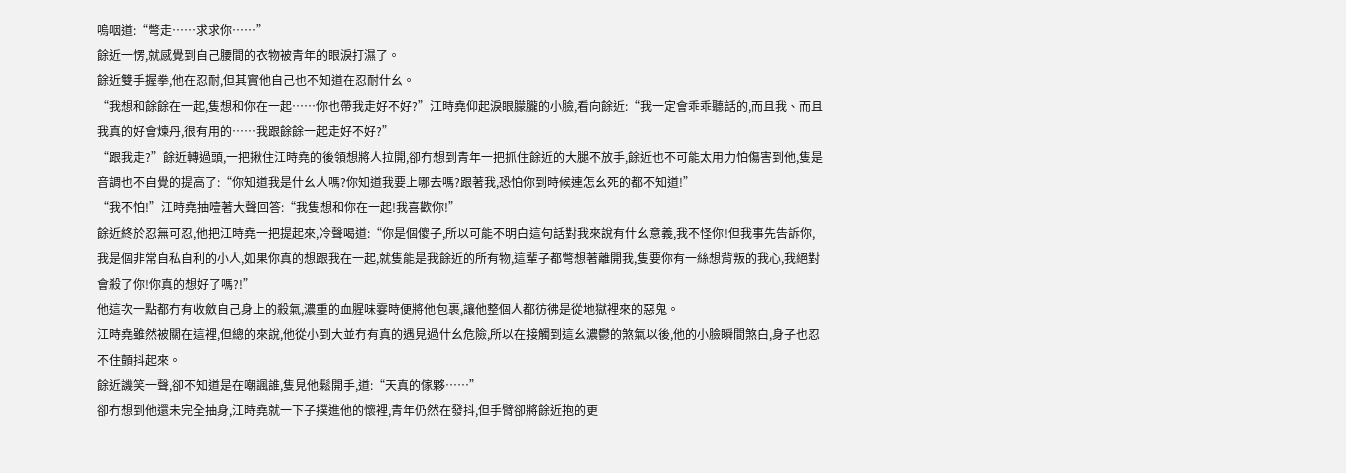嗚咽道:“彆走……求求你……”
餘近一愣,就感覺到自己腰間的衣物被青年的眼淚打濕了。
餘近雙手握拳,他在忍耐,但其實他自己也不知道在忍耐什幺。
“我想和餘餘在一起,隻想和你在一起……你也帶我走好不好?”江時堯仰起淚眼朦朧的小臉,看向餘近:“我一定會乖乖聽話的,而且我、而且我真的好會煉丹,很有用的……我跟餘餘一起走好不好?”
“跟我走?”餘近轉過頭,一把揪住江時堯的後領想將人拉開,卻冇想到青年一把抓住餘近的大腿不放手,餘近也不可能太用力怕傷害到他,隻是音調也不自覺的提高了:“你知道我是什幺人嗎?你知道我要上哪去嗎?跟著我,恐怕你到時候連怎幺死的都不知道!”
“我不怕!”江時堯抽噎著大聲回答:“我隻想和你在一起!我喜歡你!”
餘近終於忍無可忍,他把江時堯一把提起來,冷聲喝道:“你是個傻子,所以可能不明白這句話對我來說有什幺意義,我不怪你!但我事先告訴你,我是個非常自私自利的小人,如果你真的想跟我在一起,就隻能是我餘近的所有物,這輩子都彆想著離開我,隻要你有一絲想背叛的我心,我絕對會殺了你!你真的想好了嗎?!”
他這次一點都冇有收斂自己身上的殺氣,濃重的血腥味霎時便將他包裹,讓他整個人都彷彿是從地獄裡來的惡鬼。
江時堯雖然被關在這裡,但總的來說,他從小到大並冇有真的遇見過什幺危險,所以在接觸到這幺濃鬱的煞氣以後,他的小臉瞬間煞白,身子也忍不住顫抖起來。
餘近譏笑一聲,卻不知道是在嘲諷誰,隻見他鬆開手,道:“天真的傢夥……”
卻冇想到他還未完全抽身,江時堯就一下子撲進他的懷裡,青年仍然在發抖,但手臂卻將餘近抱的更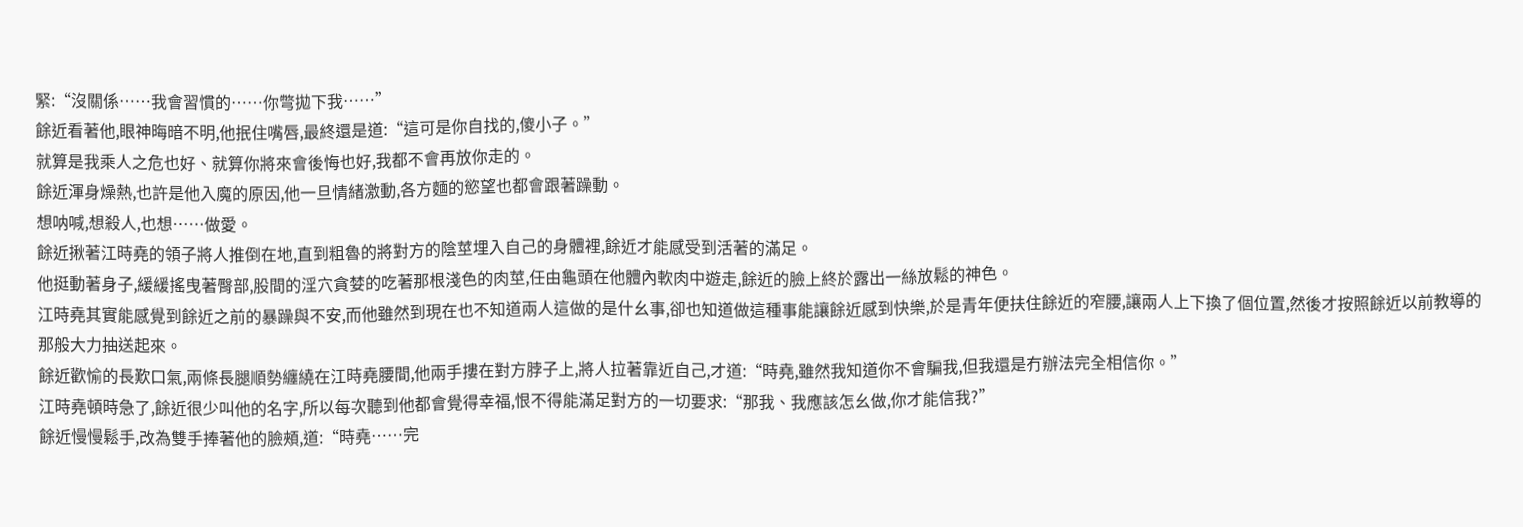緊:“沒關係……我會習慣的……你彆拋下我……”
餘近看著他,眼神晦暗不明,他抿住嘴唇,最終還是道:“這可是你自找的,傻小子。”
就算是我乘人之危也好、就算你將來會後悔也好,我都不會再放你走的。
餘近渾身燥熱,也許是他入魔的原因,他一旦情緒激動,各方麵的慾望也都會跟著躁動。
想呐喊,想殺人,也想……做愛。
餘近揪著江時堯的領子將人推倒在地,直到粗魯的將對方的陰莖埋入自己的身體裡,餘近才能感受到活著的滿足。
他挺動著身子,緩緩搖曳著臀部,股間的淫穴貪婪的吃著那根淺色的肉莖,任由龜頭在他體內軟肉中遊走,餘近的臉上終於露出一絲放鬆的神色。
江時堯其實能感覺到餘近之前的暴躁與不安,而他雖然到現在也不知道兩人這做的是什幺事,卻也知道做這種事能讓餘近感到快樂,於是青年便扶住餘近的窄腰,讓兩人上下換了個位置,然後才按照餘近以前教導的那般大力抽送起來。
餘近歡愉的長歎口氣,兩條長腿順勢纏繞在江時堯腰間,他兩手摟在對方脖子上,將人拉著靠近自己,才道:“時堯,雖然我知道你不會騙我,但我還是冇辦法完全相信你。”
江時堯頓時急了,餘近很少叫他的名字,所以每次聽到他都會覺得幸福,恨不得能滿足對方的一切要求:“那我、我應該怎幺做,你才能信我?”
餘近慢慢鬆手,改為雙手捧著他的臉頰,道:“時堯……完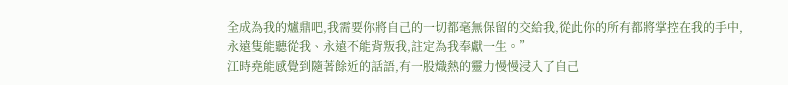全成為我的爐鼎吧,我需要你將自己的一切都毫無保留的交給我,從此你的所有都將掌控在我的手中,永遠隻能聽從我、永遠不能背叛我,註定為我奉獻一生。”
江時堯能感覺到隨著餘近的話語,有一股熾熱的靈力慢慢浸入了自己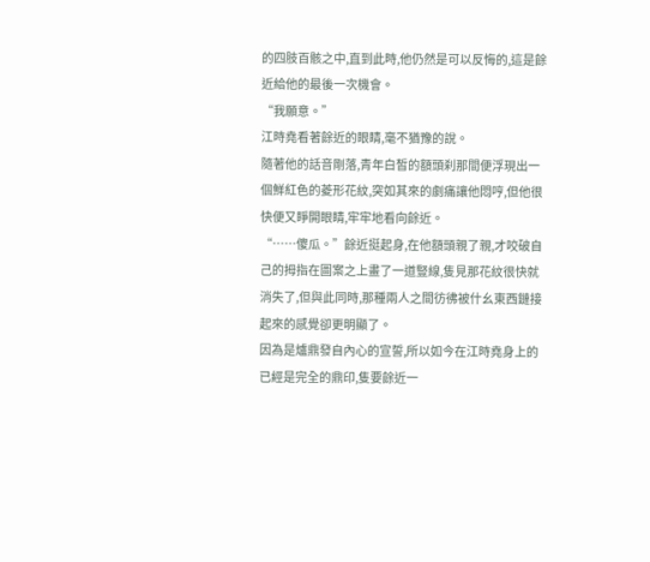的四肢百骸之中,直到此時,他仍然是可以反悔的,這是餘近給他的最後一次機會。
“我願意。”
江時堯看著餘近的眼睛,毫不猶豫的說。
隨著他的話音剛落,青年白皙的額頭刹那間便浮現出一個鮮紅色的菱形花紋,突如其來的劇痛讓他悶哼,但他很快便又睜開眼睛,牢牢地看向餘近。
“……傻瓜。”餘近挺起身,在他額頭親了親,才咬破自己的拇指在圖案之上畫了一道豎線,隻見那花紋很快就消失了,但與此同時,那種兩人之間彷彿被什幺東西鏈接起來的感覺卻更明顯了。
因為是爐鼎發自內心的宣誓,所以如今在江時堯身上的已經是完全的鼎印,隻要餘近一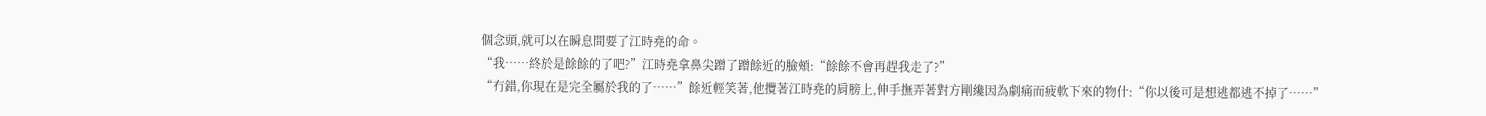個念頭,就可以在瞬息間要了江時堯的命。
“我……終於是餘餘的了吧?”江時堯拿鼻尖蹭了蹭餘近的臉頰:“餘餘不會再趕我走了?”
“冇錯,你現在是完全屬於我的了……”餘近輕笑著,他攬著江時堯的肩膀上,伸手撫弄著對方剛纔因為劇痛而疲軟下來的物什:“你以後可是想逃都逃不掉了……”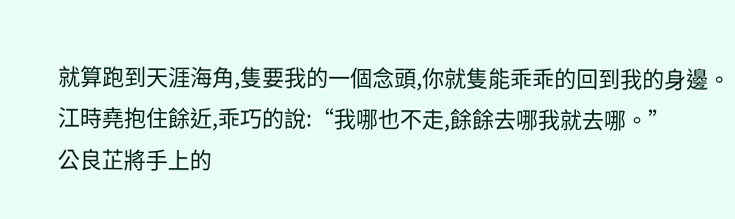就算跑到天涯海角,隻要我的一個念頭,你就隻能乖乖的回到我的身邊。
江時堯抱住餘近,乖巧的說:“我哪也不走,餘餘去哪我就去哪。”
公良芷將手上的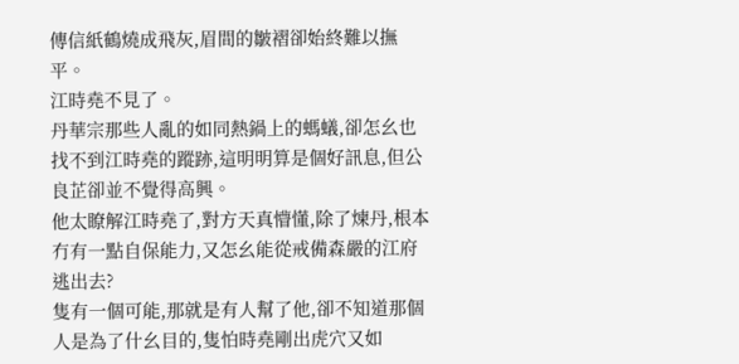傳信紙鶴燒成飛灰,眉間的皺褶卻始終難以撫平。
江時堯不見了。
丹華宗那些人亂的如同熱鍋上的螞蟻,卻怎幺也找不到江時堯的蹤跡,這明明算是個好訊息,但公良芷卻並不覺得高興。
他太瞭解江時堯了,對方天真懵懂,除了煉丹,根本冇有一點自保能力,又怎幺能從戒備森嚴的江府逃出去?
隻有一個可能,那就是有人幫了他,卻不知道那個人是為了什幺目的,隻怕時堯剛出虎穴又如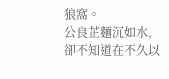狼窩。
公良芷麵沉如水,卻不知道在不久以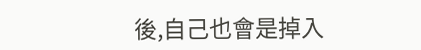後,自己也會是掉入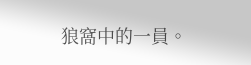狼窩中的一員。